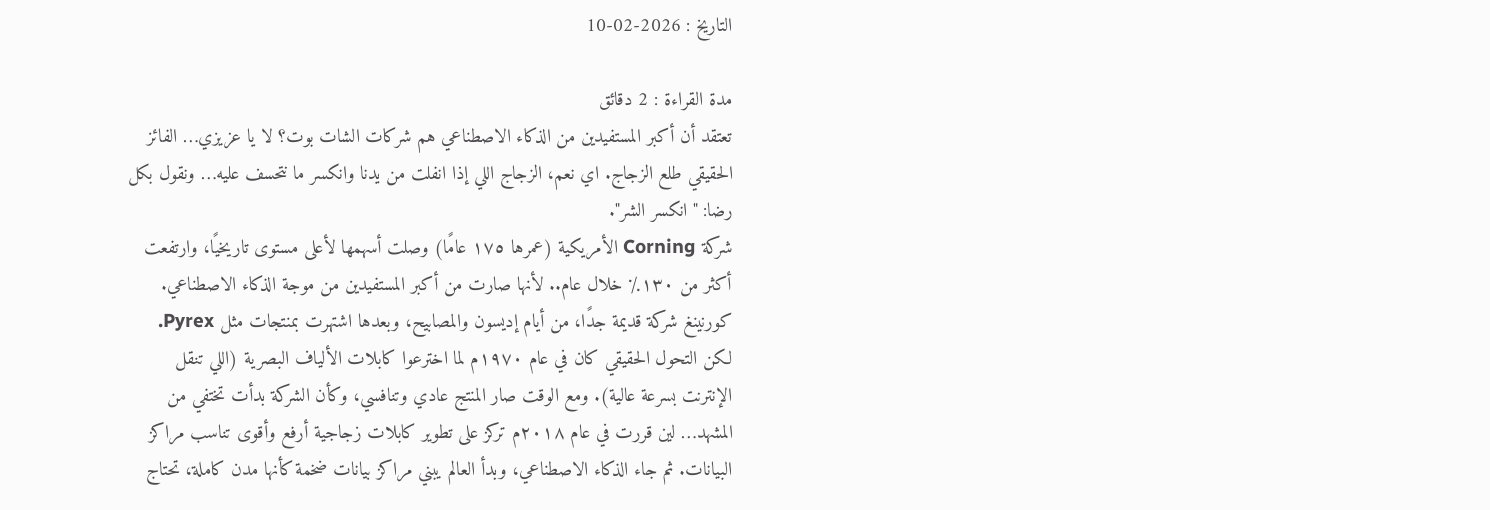التاريخ : 2026-02-10

مدة القراءة : 2 دقائق
تعتقد أن أكبر المستفيدين من الذكاء الاصطناعي هم شركات الشات بوت؟ لا يا عزيزي… الفائز الحقيقي طلع الزجاج. اي نعم، الزجاج اللي إذا انفلت من يدنا وانكسر ما نتحسف عليه… ونقول بكل رضا: "انكسر الشر".
شركة Corning الأمريكية (عمرها ١٧٥ عامًا) وصلت أسهمها لأعلى مستوى تاريخيًا، وارتفعت أكثر من ١٣٠٪ خلال عام.. لأنها صارت من أكبر المستفيدين من موجة الذكاء الاصطناعي.
كورنينغ شركة قديمة جدًا، من أيام إديسون والمصابيح، وبعدها اشتهرت بمنتجات مثل Pyrex. لكن التحول الحقيقي كان في عام ١٩٧٠م لما اخترعوا كابلات الألياف البصرية (اللي تنقل الإنترنت بسرعة عالية). ومع الوقت صار المنتج عادي وتنافسي، وكأن الشركة بدأت تختفي من المشهد… لين قررت في عام ٢٠١٨م تركز على تطوير كابلات زجاجية أرفع وأقوى تناسب مراكز البيانات. ثم جاء الذكاء الاصطناعي، وبدأ العالم يبني مراكز بيانات ضخمة كأنها مدن كاملة، تحتاج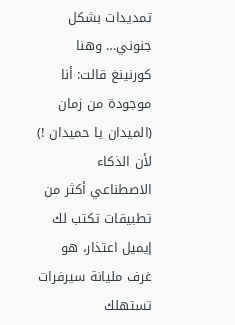تمديدات بشكل جنوني… وهنا كورنينغ قالت: أنا موجودة من زمان (الميدان يا حميدان !)
لأن الذكاء الاصطناعي أكثر من تطبيقات تكتب لك إيميل اعتذار، هو غرف مليانة سيرفرات تستهلك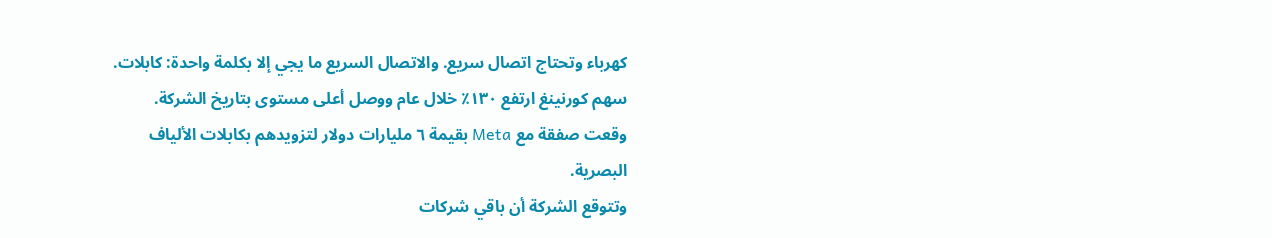كهرباء وتحتاج اتصال سريع. والاتصال السريع ما يجي إلا بكلمة واحدة: كابلات.
سهم كورنينغ ارتفع ١٣٠٪ خلال عام ووصل أعلى مستوى بتاريخ الشركة.
وقعت صفقة مع Meta بقيمة ٦ مليارات دولار لتزويدهم بكابلات الألياف البصرية.
وتتوقع الشركة أن باقي شركات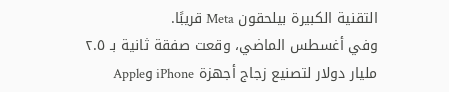التقنية الكبيرة بيلحقون Meta قريبًا.
وفي أغسطس الماضي، وقعت صفقة ثانية بـ ٢.٥ مليار دولار لتصنيع زجاج أجهزة iPhone وApple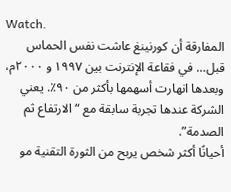Watch.
المفارقة أن كورنينغ عاشت نفس الحماس قبل… في فقاعة الإنترنت بين ١٩٩٧ و ٢٠٠٠م، وبعدها انهارت أسهمها بأكثر من ٩٠٪. يعني الشركة عندها تجربة سابقة مع “الارتفاع ثم الصدمة”.
أحيانًا أكثر شخص يربح من الثورة التقنية مو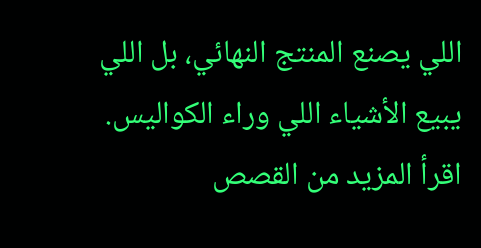اللي يصنع المنتج النهائي، بل اللي يبيع الأشياء اللي وراء الكواليس.
اقرأ المزيد من القصص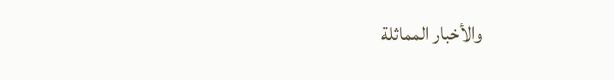والأخبار المماثلة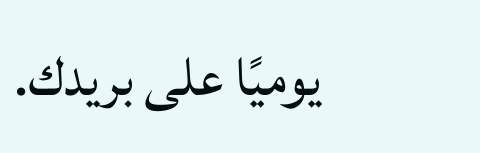يوميًا على بريدك.